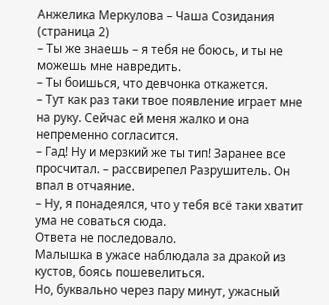Анжелика Меркулова – Чаша Созидания (страница 2)
– Ты же знаешь – я тебя не боюсь, и ты не можешь мне навредить.
– Ты боишься, что девчонка откажется.
– Тут как раз таки твое появление играет мне на руку. Сейчас ей меня жалко и она непременно согласится.
– Гад! Ну и мерзкий же ты тип! Заранее все просчитал. – рассвирепел Разрушитель. Он впал в отчаяние.
– Ну, я понадеялся, что у тебя всё таки хватит ума не соваться сюда.
Ответа не последовало.
Малышка в ужасе наблюдала за дракой из кустов, боясь пошевелиться.
Но, буквально через пару минут, ужасный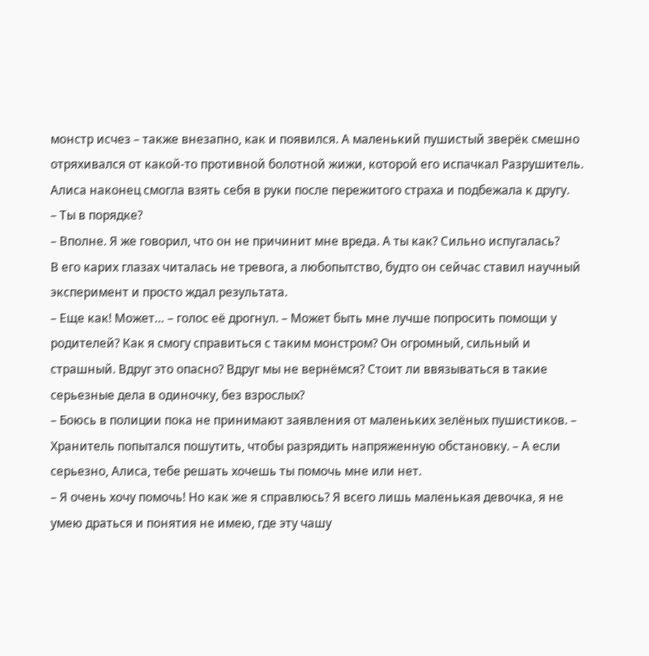монстр исчез – также внезапно, как и появился. А маленький пушистый зверёк смешно отряхивался от какой-то противной болотной жижи, которой его испачкал Разрушитель.
Алиса наконец смогла взять себя в руки после пережитого страха и подбежала к другу.
– Ты в порядке?
– Вполне. Я же говорил, что он не причинит мне вреда. А ты как? Сильно испугалась?
В его карих глазах читалась не тревога, а любопытство, будто он сейчас ставил научный эксперимент и просто ждал результата.
– Еще как! Может… – голос её дрогнул. – Может быть мне лучше попросить помощи у родителей? Как я смогу справиться с таким монстром? Он огромный, сильный и страшный. Вдруг это опасно? Вдруг мы не вернёмся? Стоит ли ввязываться в такие серьезные дела в одиночку, без взрослых?
– Боюсь в полиции пока не принимают заявления от маленьких зелёных пушистиков. – Хранитель попытался пошутить, чтобы разрядить напряженную обстановку. – А если серьезно, Алиса, тебе решать хочешь ты помочь мне или нет.
– Я очень хочу помочь! Но как же я справлюсь? Я всего лишь маленькая девочка, я не умею драться и понятия не имею, где эту чашу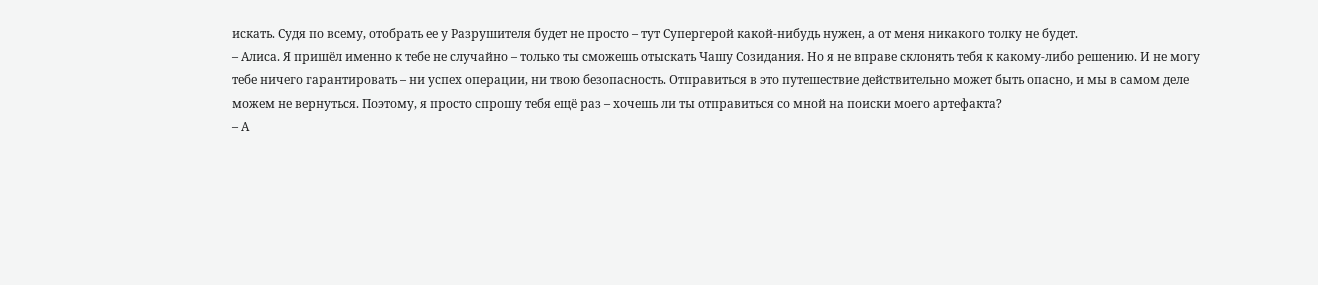искать. Судя по всему, отобрать ее у Разрушителя будет не просто – тут Супергерой какой-нибудь нужен, а от меня никакого толку не будет.
– Алиса. Я пришёл именно к тебе не случайно – только ты сможешь отыскать Чашу Созидания. Но я не вправе склонять тебя к какому-либо решению. И не могу тебе ничего гарантировать – ни успех операции, ни твою безопасность. Отправиться в это путешествие действительно может быть опасно, и мы в самом деле можем не вернуться. Поэтому, я просто спрошу тебя ещё раз – хочешь ли ты отправиться со мной на поиски моего артефакта?
– А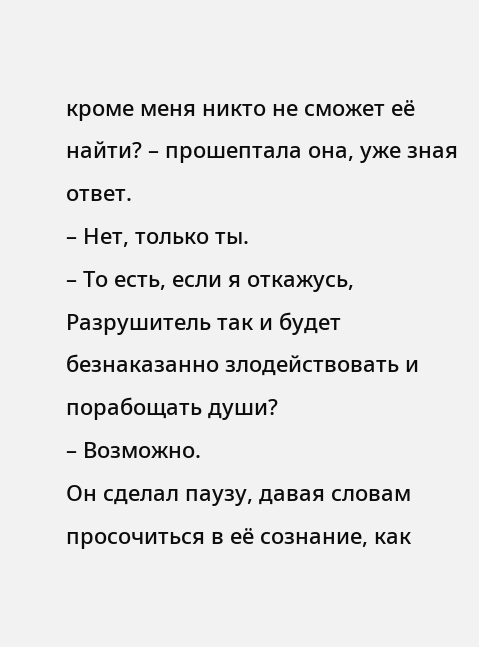кроме меня никто не сможет её найти? – прошептала она, уже зная ответ.
– Нет, только ты.
– То есть, если я откажусь, Разрушитель так и будет безнаказанно злодействовать и порабощать души?
– Возможно.
Он сделал паузу, давая словам просочиться в её сознание, как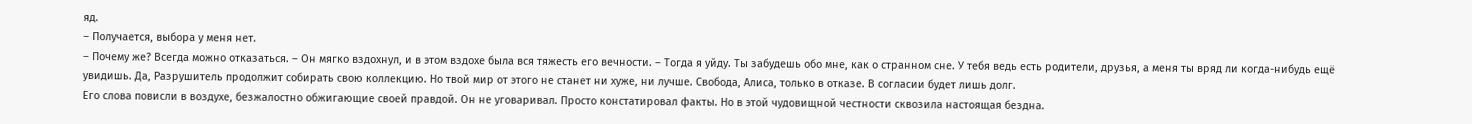яд.
– Получается, выбора у меня нет.
– Почему же? Всегда можно отказаться. – Он мягко вздохнул, и в этом вздохе была вся тяжесть его вечности. – Тогда я уйду. Ты забудешь обо мне, как о странном сне. У тебя ведь есть родители, друзья, а меня ты вряд ли когда-нибудь ещё увидишь. Да, Разрушитель продолжит собирать свою коллекцию. Но твой мир от этого не станет ни хуже, ни лучше. Свобода, Алиса, только в отказе. В согласии будет лишь долг.
Его слова повисли в воздухе, безжалостно обжигающие своей правдой. Он не уговаривал. Просто констатировал факты. Но в этой чудовищной честности сквозила настоящая бездна.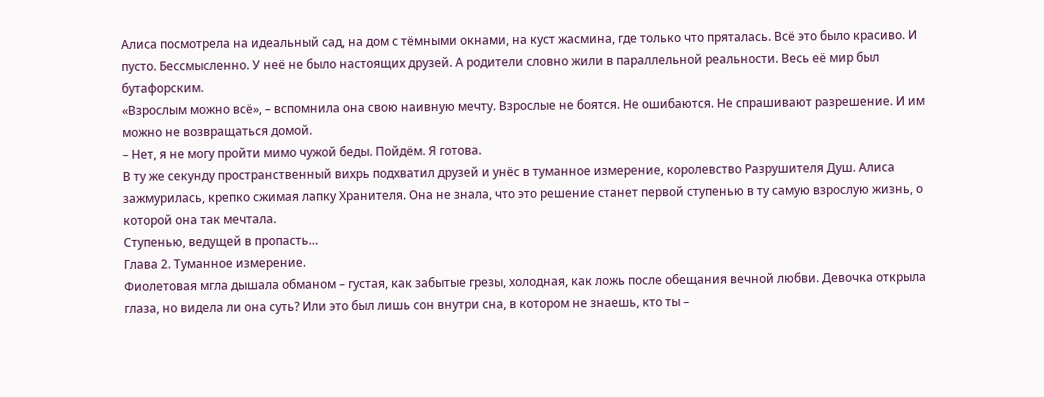Алиса посмотрела на идеальный сад, на дом с тёмными окнами, на куст жасмина, где только что пряталась. Всё это было красиво. И пусто. Бессмысленно. У неё не было настоящих друзей. А родители словно жили в параллельной реальности. Весь её мир был бутафорским.
«Взрослым можно всё», – вспомнила она свою наивную мечту. Взрослые не боятся. Не ошибаются. Не спрашивают разрешение. И им можно не возвращаться домой.
– Нет, я не могу пройти мимо чужой беды. Пойдём. Я готова.
В ту же секунду пространственный вихрь подхватил друзей и унёс в туманное измерение, королевство Разрушителя Душ. Алиса зажмурилась, крепко сжимая лапку Хранителя. Она не знала, что это решение станет первой ступенью в ту самую взрослую жизнь, о которой она так мечтала.
Ступенью, ведущей в пропасть…
Глава 2. Туманное измерение.
Фиолетовая мгла дышала обманом – густая, как забытые грезы, холодная, как ложь после обещания вечной любви. Девочка открыла глаза, но видела ли она суть? Или это был лишь сон внутри сна, в котором не знаешь, кто ты –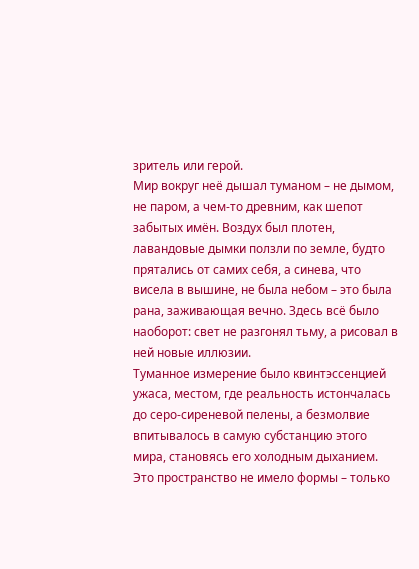зритель или герой.
Мир вокруг неё дышал туманом – не дымом, не паром, а чем-то древним, как шепот забытых имён. Воздух был плотен, лавандовые дымки ползли по земле, будто прятались от самих себя, а синева, что висела в вышине, не была небом – это была рана, заживающая вечно. Здесь всё было наоборот: свет не разгонял тьму, а рисовал в ней новые иллюзии.
Туманное измерение было квинтэссенцией ужаса, местом, где реальность истончалась до серо-сиреневой пелены, а безмолвие впитывалось в самую субстанцию этого мира, становясь его холодным дыханием.
Это пространство не имело формы – только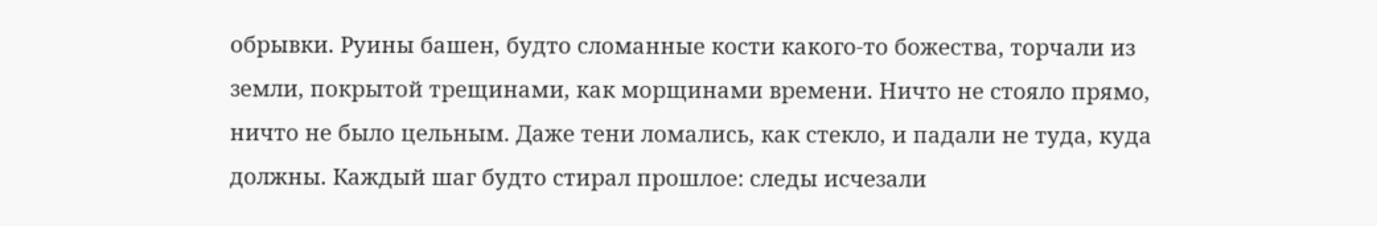обрывки. Руины башен, будто сломанные кости какого-то божества, торчали из земли, покрытой трещинами, как морщинами времени. Ничто не стояло прямо, ничто не было цельным. Даже тени ломались, как стекло, и падали не туда, куда должны. Каждый шаг будто стирал прошлое: следы исчезали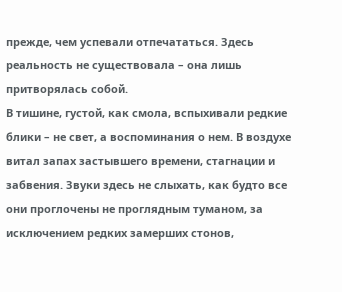прежде, чем успевали отпечататься. Здесь реальность не существовала – она лишь притворялась собой.
В тишине, густой, как смола, вспыхивали редкие блики – не свет, а воспоминания о нем. В воздухе витал запах застывшего времени, стагнации и забвения. Звуки здесь не слыхать, как будто все они проглочены не проглядным туманом, за исключением редких замерших стонов,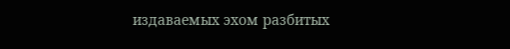издаваемых эхом разбитых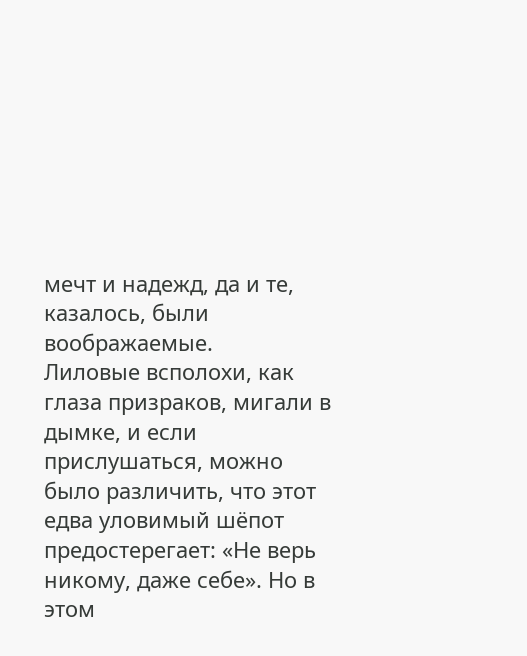мечт и надежд, да и те, казалось, были воображаемые.
Лиловые всполохи, как глаза призраков, мигали в дымке, и если прислушаться, можно было различить, что этот едва уловимый шёпот предостерегает: «Не верь никому, даже себе». Но в этом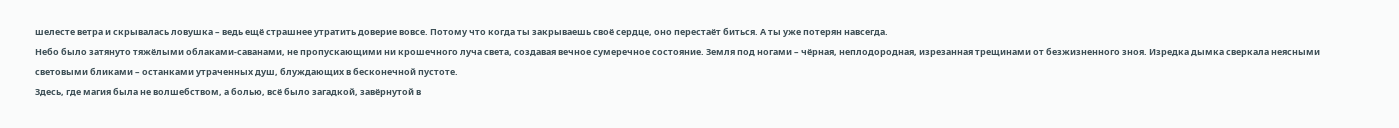шелесте ветра и скрывалась ловушка – ведь ещё страшнее утратить доверие вовсе. Потому что когда ты закрываешь своё сердце, оно перестаёт биться. А ты уже потерян навсегда.
Небо было затянуто тяжёлыми облаками-саванами, не пропускающими ни крошечного луча света, создавая вечное сумеречное состояние. Земля под ногами – чёрная, неплодородная, изрезанная трещинами от безжизненного зноя. Изредка дымка сверкала неясными световыми бликами – останками утраченных душ, блуждающих в бесконечной пустоте.
Здесь, где магия была не волшебством, а болью, всё было загадкой, завёрнутой в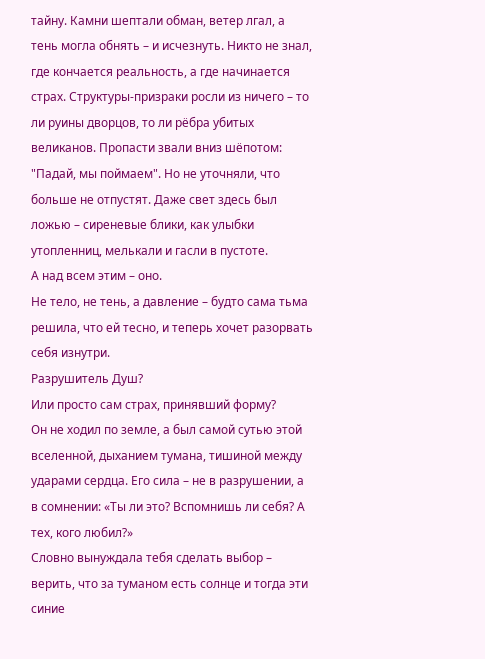тайну. Камни шептали обман, ветер лгал, а тень могла обнять – и исчезнуть. Никто не знал, где кончается реальность, а где начинается страх. Структуры-призраки росли из ничего – то ли руины дворцов, то ли рёбра убитых великанов. Пропасти звали вниз шёпотом: "Падай, мы поймаем". Но не уточняли, что больше не отпустят. Даже свет здесь был ложью – сиреневые блики, как улыбки утопленниц, мелькали и гасли в пустоте.
А над всем этим – оно.
Не тело, не тень, а давление – будто сама тьма решила, что ей тесно, и теперь хочет разорвать себя изнутри.
Разрушитель Душ?
Или просто сам страх, принявший форму?
Он не ходил по земле, а был самой сутью этой вселенной, дыханием тумана, тишиной между ударами сердца. Его сила – не в разрушении, а в сомнении: «Ты ли это? Вспомнишь ли себя? А тех, кого любил?»
Словно вынуждала тебя сделать выбор – верить, что за туманом есть солнце и тогда эти синие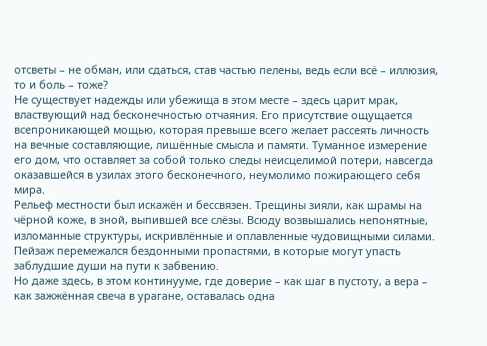отсветы – не обман, или сдаться, став частью пелены, ведь если всё – иллюзия, то и боль – тоже?
Не существует надежды или убежища в этом месте – здесь царит мрак, властвующий над бесконечностью отчаяния. Его присутствие ощущается всепроникающей мощью, которая превыше всего желает рассеять личность на вечные составляющие, лишённые смысла и памяти. Туманное измерение его дом, что оставляет за собой только следы неисцелимой потери, навсегда оказавшейся в узилах этого бесконечного, неумолимо пожирающего себя мира.
Рельеф местности был искажён и бессвязен. Трещины зияли, как шрамы на чёрной коже, в зной, выпившей все слёзы. Всюду возвышались непонятные, изломанные структуры, искривлённые и оплавленные чудовищными силами. Пейзаж перемежался бездонными пропастями, в которые могут упасть заблудшие души на пути к забвению.
Но даже здесь, в этом континууме, где доверие – как шаг в пустоту, а вера – как зажжённая свеча в урагане, оставалась одна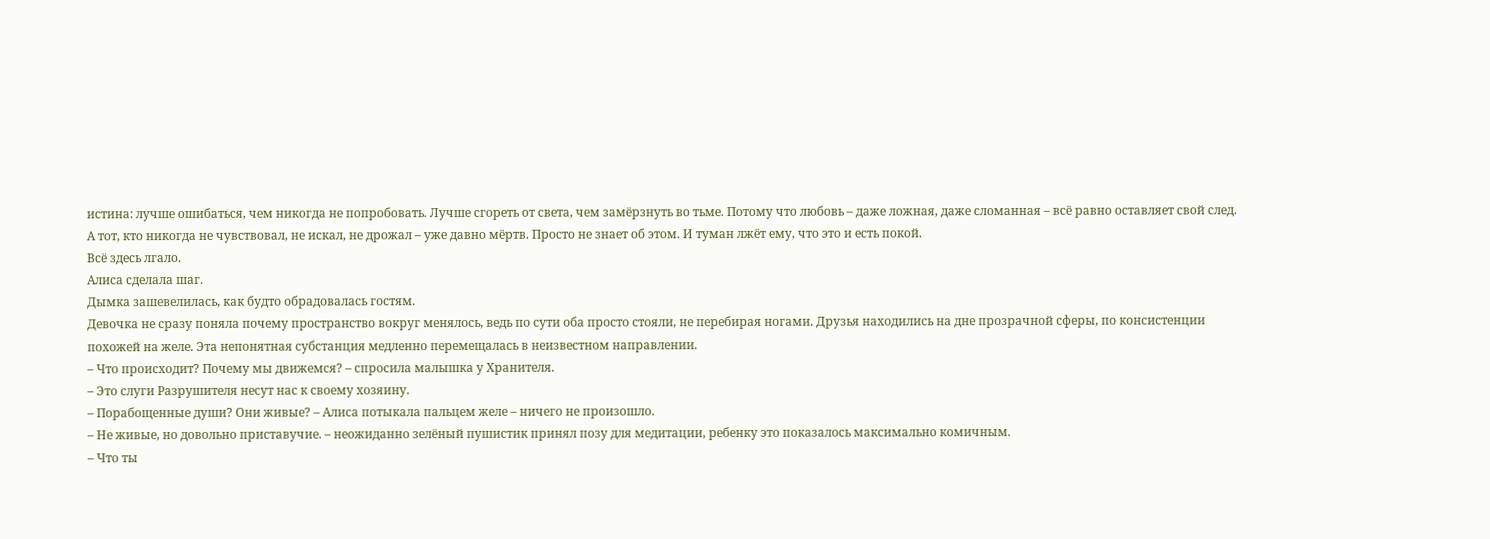истина: лучше ошибаться, чем никогда не попробовать. Лучше сгореть от света, чем замёрзнуть во тьме. Потому что любовь – даже ложная, даже сломанная – всё равно оставляет свой след. А тот, кто никогда не чувствовал, не искал, не дрожал – уже давно мёртв. Просто не знает об этом. И туман лжёт ему, что это и есть покой.
Всё здесь лгало.
Алиса сделала шаг.
Дымка зашевелилась, как будто обрадовалась гостям.
Девочка не сразу поняла почему пространство вокруг менялось, ведь по сути оба просто стояли, не перебирая ногами. Друзья находились на дне прозрачной сферы, по консистенции похожей на желе. Эта непонятная субстанция медленно перемещалась в неизвестном направлении.
– Что происходит? Почему мы движемся? – спросила малышка у Хранителя.
– Это слуги Разрушителя несут нас к своему хозяину.
– Порабощенные души? Они живые? – Алиса потыкала пальцем желе – ничего не произошло.
– Не живые, но довольно приставучие. – неожиданно зелёный пушистик принял позу для медитации, ребенку это показалось максимально комичным.
– Что ты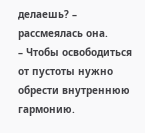делаешь? – рассмеялась она.
– Чтобы освободиться от пустоты нужно обрести внутреннюю гармонию.